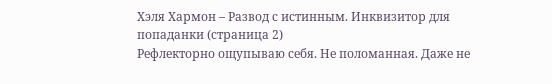Хэля Хармон – Развод с истинным. Инквизитор для попаданки (страница 2)
Рефлекторно ощупываю себя. Не поломанная. Даже не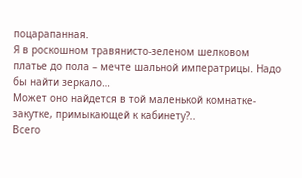поцарапанная.
Я в роскошном травянисто-зеленом шелковом платье до пола – мечте шальной императрицы. Надо бы найти зеркало…
Может оно найдется в той маленькой комнатке-закутке, примыкающей к кабинету?..
Всего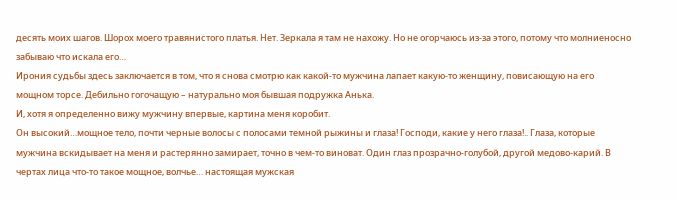десять моих шагов. Шорох моего травянистого платья. Нет. Зеркала я там не нахожу. Но не огорчаюсь из-за этого, потому что молниеносно забываю что искала его…
Ирония судьбы здесь заключается в том, что я снова смотрю как какой-то мужчина лапает какую-то женщину, повисающую на его мощном торсе. Дебильно гогочащую – натурально моя бывшая подружка Анька.
И, хотя я определенно вижу мужчину впервые, картина меня коробит.
Он высокий…мощное тело, почти черные волосы с полосами темной рыжины и глаза! Господи, какие у него глаза!.. Глаза, которые мужчина вскидывает на меня и растерянно замирает, точно в чем-то виноват. Один глаз прозрачно-голубой, другой медово-карий. В чертах лица что-то такое мощное, волчье… настоящая мужская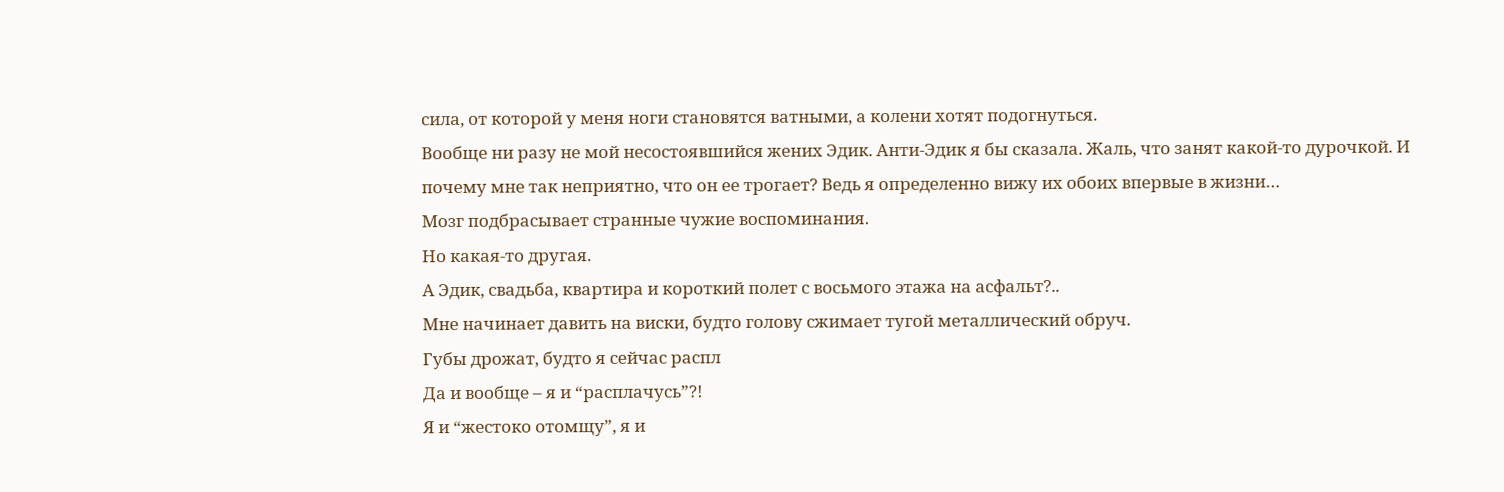сила, от которой у меня ноги становятся ватными, а колени хотят подогнуться.
Вообще ни разу не мой несостоявшийся жених Эдик. Анти-Эдик я бы сказала. Жаль, что занят какой-то дурочкой. И почему мне так неприятно, что он ее трогает? Ведь я определенно вижу их обоих впервые в жизни…
Мозг подбрасывает странные чужие воспоминания.
Но какая-то другая.
А Эдик, свадьба, квартира и короткий полет с восьмого этажа на асфальт?..
Мне начинает давить на виски, будто голову сжимает тугой металлический обруч.
Губы дрожат, будто я сейчас распл
Да и вообще – я и “расплачусь”?!
Я и “жестоко отомщу”, я и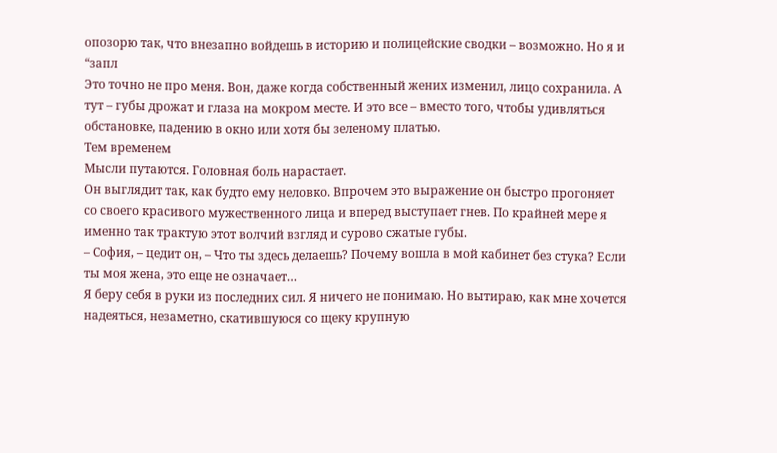опозорю так, что внезапно войдешь в историю и полицейские сводки – возможно. Но я и “запл
Это точно не про меня. Вон, даже когда собственный жених изменил, лицо сохранила. А тут – губы дрожат и глаза на мокром месте. И это все – вместо того, чтобы удивляться обстановке, падению в окно или хотя бы зеленому платью.
Тем временем
Мысли путаются. Головная боль нарастает.
Он выглядит так, как будто ему неловко. Впрочем это выражение он быстро прогоняет со своего красивого мужественного лица и вперед выступает гнев. По крайней мере я именно так трактую этот волчий взгляд и сурово сжатые губы.
– София, – цедит он, – Что ты здесь делаешь? Почему вошла в мой кабинет без стука? Если ты моя жена, это еще не означает…
Я беру себя в руки из последних сил. Я ничего не понимаю. Но вытираю, как мне хочется надеяться, незаметно, скатившуюся со щеку крупную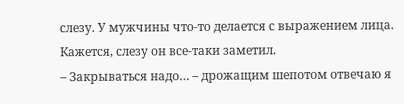слезу. У мужчины что-то делается с выражением лица. Кажется, слезу он все-таки заметил.
– Закрываться надо… – дрожащим шепотом отвечаю я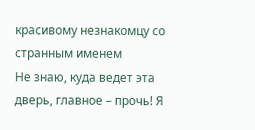красивому незнакомцу со странным именем
Не знаю, куда ведет эта дверь, главное – прочь! Я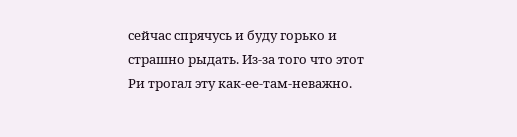сейчас спрячусь и буду горько и страшно рыдать. Из-за того что этот Ри трогал эту как-ее-там-неважно.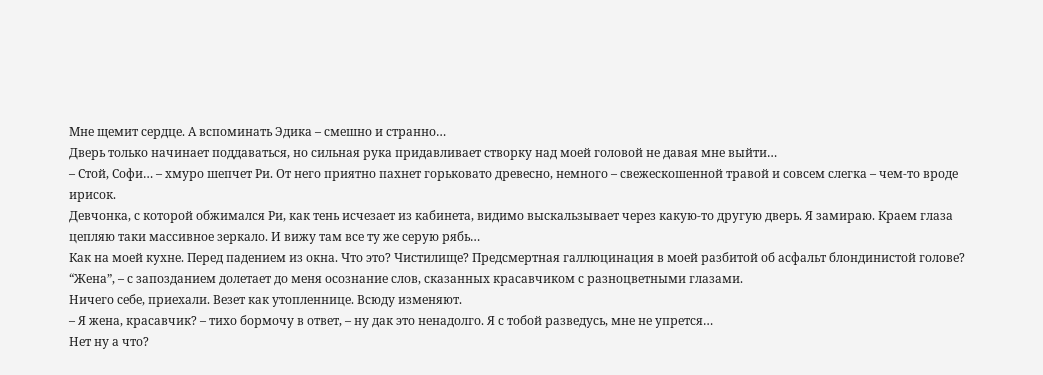Мне щемит сердце. А вспоминать Эдика – смешно и странно…
Дверь только начинает поддаваться, но сильная рука придавливает створку над моей головой не давая мне выйти…
– Стой, Софи… – хмуро шепчет Ри. От него приятно пахнет горьковато древесно, немного – свежескошенной травой и совсем слегка – чем-то вроде ирисок.
Девчонка, с которой обжимался Ри, как тень исчезает из кабинета, видимо выскальзывает через какую-то другую дверь. Я замираю. Краем глаза цепляю таки массивное зеркало. И вижу там все ту же серую рябь…
Как на моей кухне. Перед падением из окна. Что это? Чистилище? Предсмертная галлюцинация в моей разбитой об асфальт блондинистой голове?
“Жена”, – с запозданием долетает до меня осознание слов, сказанных красавчиком с разноцветными глазами.
Ничего себе, приехали. Везет как утопленнице. Всюду изменяют.
– Я жена, красавчик? – тихо бормочу в ответ, – ну дак это ненадолго. Я с тобой разведусь, мне не упрется…
Нет ну а что?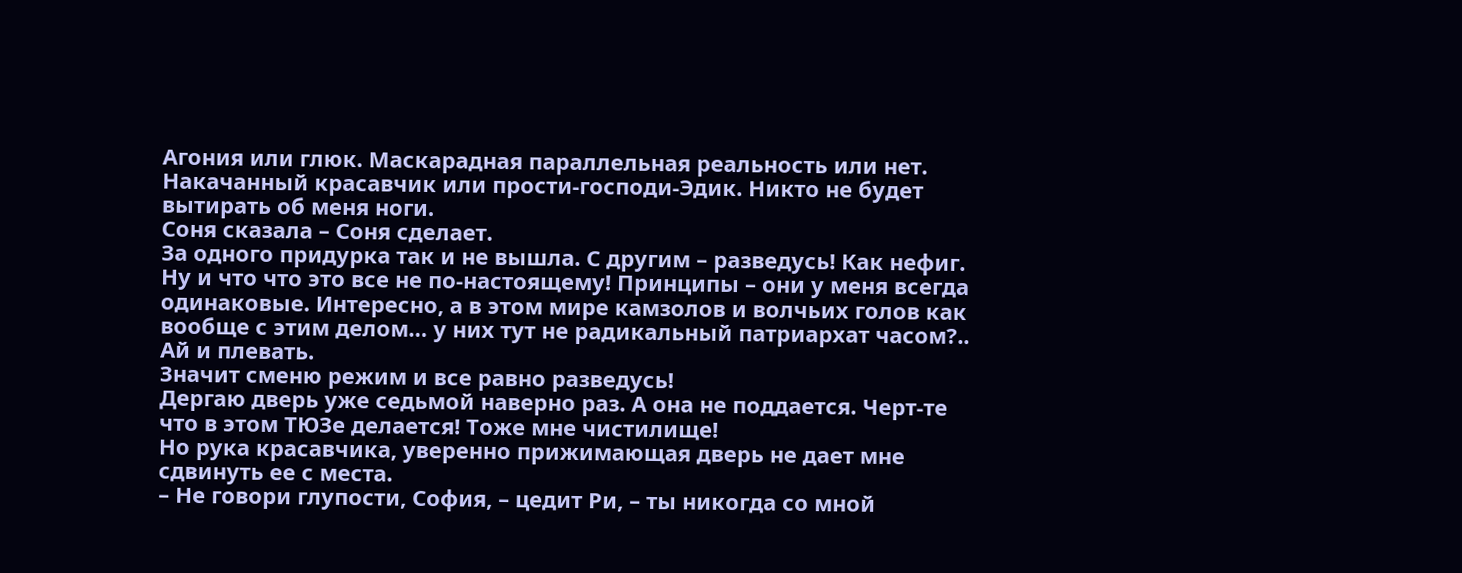Агония или глюк. Маскарадная параллельная реальность или нет. Накачанный красавчик или прости-господи-Эдик. Никто не будет вытирать об меня ноги.
Соня сказала – Соня сделает.
За одного придурка так и не вышла. С другим – разведусь! Как нефиг. Ну и что что это все не по-настоящему! Принципы – они у меня всегда одинаковые. Интересно, а в этом мире камзолов и волчьих голов как вообще с этим делом… у них тут не радикальный патриархат часом?..
Ай и плевать.
Значит сменю режим и все равно разведусь!
Дергаю дверь уже седьмой наверно раз. А она не поддается. Черт-те что в этом ТЮЗе делается! Тоже мне чистилище!
Но рука красавчика, уверенно прижимающая дверь не дает мне сдвинуть ее с места.
– Не говори глупости, София, – цедит Ри, – ты никогда со мной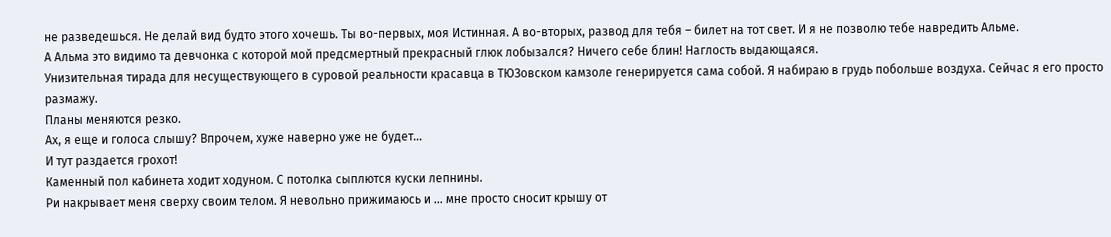не разведешься. Не делай вид будто этого хочешь. Ты во-первых, моя Истинная. А во-вторых, развод для тебя – билет на тот свет. И я не позволю тебе навредить Альме.
А Альма это видимо та девчонка с которой мой предсмертный прекрасный глюк лобызался? Ничего себе блин! Наглость выдающаяся.
Унизительная тирада для несуществующего в суровой реальности красавца в ТЮЗовском камзоле генерируется сама собой. Я набираю в грудь побольше воздуха. Сейчас я его просто размажу.
Планы меняются резко.
Ах, я еще и голоса слышу? Впрочем, хуже наверно уже не будет…
И тут раздается грохот!
Каменный пол кабинета ходит ходуном. С потолка сыплются куски лепнины.
Ри накрывает меня сверху своим телом. Я невольно прижимаюсь и … мне просто сносит крышу от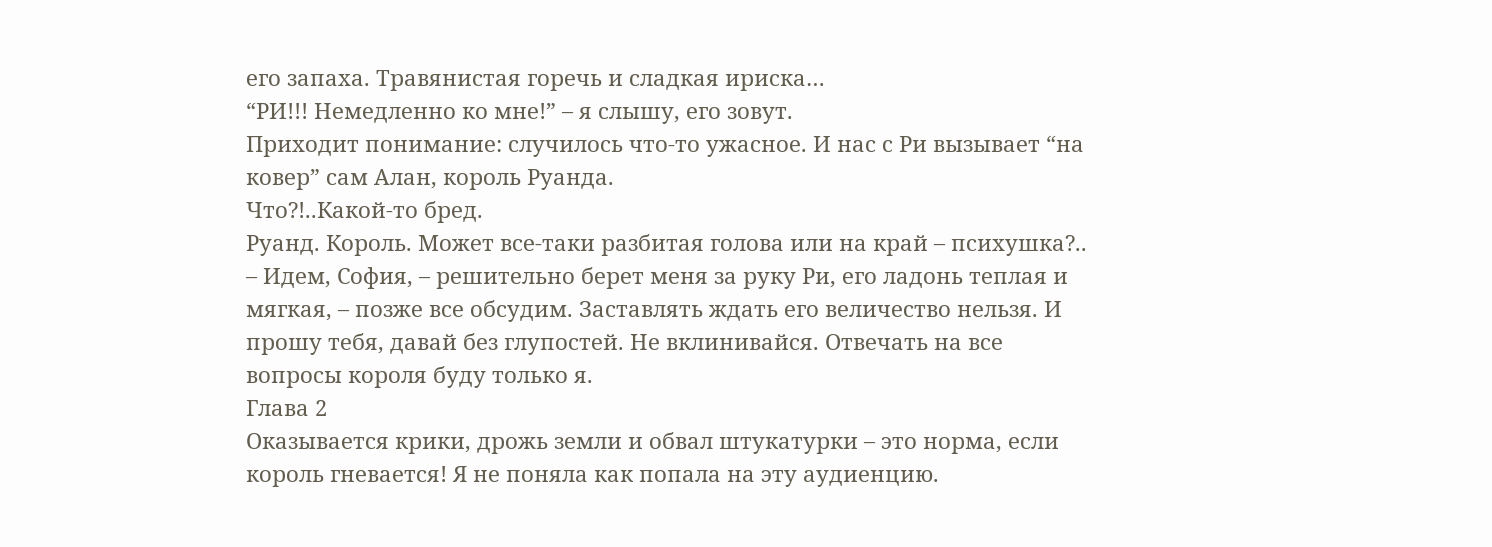его запаха. Травянистая горечь и сладкая ириска…
“РИ!!! Немедленно ко мне!” – я слышу, его зовут.
Приходит понимание: случилось что-то ужасное. И нас с Ри вызывает “на ковер” сам Алан, король Руанда.
Что?!..Какой-то бред.
Руанд. Король. Может все-таки разбитая голова или на край – психушка?..
– Идем, София, – решительно берет меня за руку Ри, его ладонь теплая и мягкая, – позже все обсудим. Заставлять ждать его величество нельзя. И прошу тебя, давай без глупостей. Не вклинивайся. Отвечать на все вопросы короля буду только я.
Глава 2
Оказывается крики, дрожь земли и обвал штукатурки – это норма, если король гневается! Я не поняла как попала на эту аудиенцию.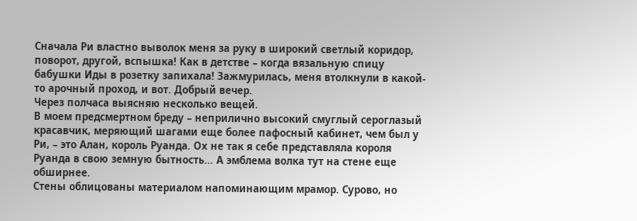Сначала Ри властно выволок меня за руку в широкий светлый коридор, поворот, другой, вспышка! Как в детстве – когда вязальную спицу бабушки Иды в розетку запихала! Зажмурилась, меня втолкнули в какой-то арочный проход, и вот. Добрый вечер.
Через полчаса выясняю несколько вещей.
В моем предсмертном бреду – неприлично высокий смуглый сероглазый красавчик, меряющий шагами еще более пафосный кабинет, чем был у Ри, – это Алан, король Руанда. Ох не так я себе представляла короля Руанда в свою земную бытность… А эмблема волка тут на стене еще обширнее.
Стены облицованы материалом напоминающим мрамор. Сурово, но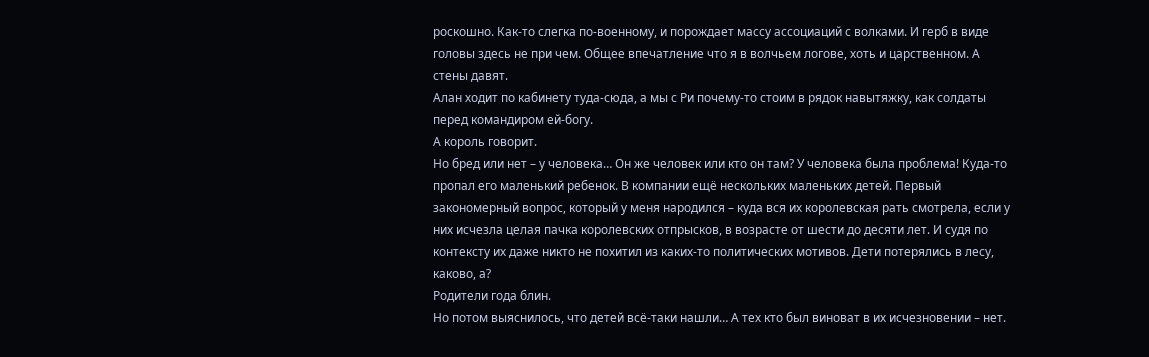роскошно. Как-то слегка по-военному, и порождает массу ассоциаций с волками. И герб в виде головы здесь не при чем. Общее впечатление что я в волчьем логове, хоть и царственном. А стены давят.
Алан ходит по кабинету туда-сюда, а мы с Ри почему-то стоим в рядок навытяжку, как солдаты перед командиром ей-богу.
А король говорит.
Но бред или нет – у человека… Он же человек или кто он там? У человека была проблема! Куда-то пропал его маленький ребенок. В компании ещё нескольких маленьких детей. Первый закономерный вопрос, который у меня народился – куда вся их королевская рать смотрела, если у них исчезла целая пачка королевских отпрысков, в возрасте от шести до десяти лет. И судя по контексту их даже никто не похитил из каких-то политических мотивов. Дети потерялись в лесу, каково, а?
Родители года блин.
Но потом выяснилось, что детей всё-таки нашли… А тех кто был виноват в их исчезновении – нет.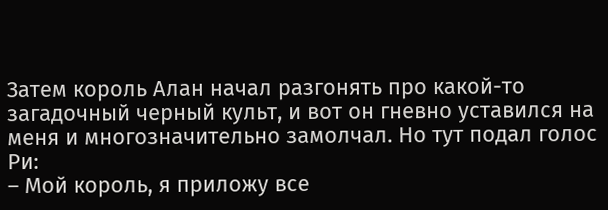Затем король Алан начал разгонять про какой-то загадочный черный культ, и вот он гневно уставился на меня и многозначительно замолчал. Но тут подал голос Ри:
– Мой король, я приложу все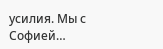усилия. Мы с Софией…